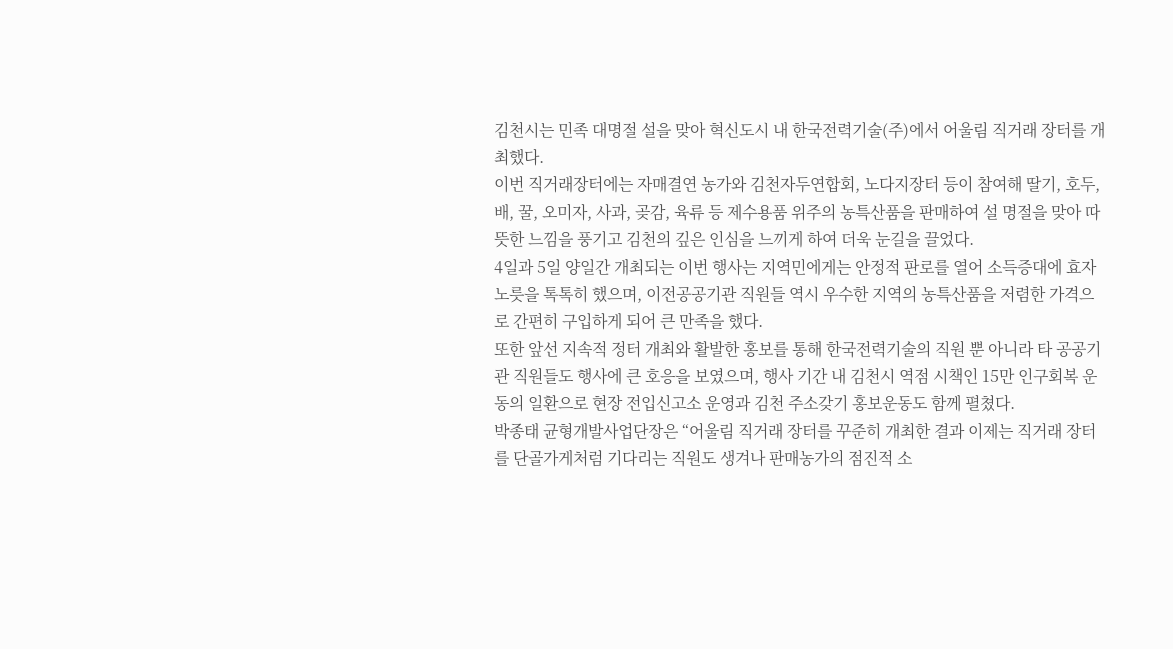김천시는 민족 대명절 설을 맞아 혁신도시 내 한국전력기술(주)에서 어울림 직거래 장터를 개최했다.
이번 직거래장터에는 자매결연 농가와 김천자두연합회, 노다지장터 등이 참여해 딸기, 호두, 배, 꿀, 오미자, 사과, 곶감, 육류 등 제수용품 위주의 농특산품을 판매하여 설 명절을 맞아 따뜻한 느낌을 풍기고 김천의 깊은 인심을 느끼게 하여 더욱 눈길을 끌었다.
4일과 5일 양일간 개최되는 이번 행사는 지역민에게는 안정적 판로를 열어 소득증대에 효자노릇을 톡톡히 했으며, 이전공공기관 직원들 역시 우수한 지역의 농특산품을 저렴한 가격으로 간편히 구입하게 되어 큰 만족을 했다.
또한 앞선 지속적 정터 개최와 활발한 홍보를 통해 한국전력기술의 직원 뿐 아니라 타 공공기관 직원들도 행사에 큰 호응을 보였으며, 행사 기간 내 김천시 역점 시책인 15만 인구회복 운동의 일환으로 현장 전입신고소 운영과 김천 주소갖기 홍보운동도 함께 펼쳤다.
박종태 균형개발사업단장은 “어울림 직거래 장터를 꾸준히 개최한 결과 이제는 직거래 장터를 단골가게처럼 기다리는 직원도 생겨나 판매농가의 점진적 소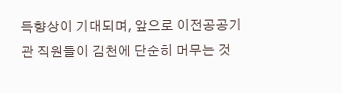득향상이 기대되며, 앞으로 이전공공기관 직원들이 김천에 단순히 머무는 것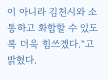이 아니라 김천시와 소통하고 화합할 수 있도록 더욱 힘쓰겠다.‶고 밝혔다.